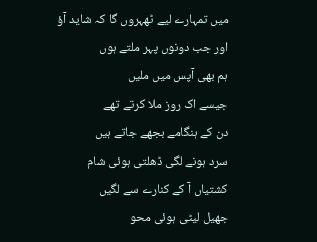میں تمہارے لیے ٹھہروں گا کہ شاید آؤ
اور جب دونوں پہر ملتے ہوں
ہم بھی آپس میں ملیں
جیسے اک روز ملا کرتے تھے
دن کے ہنگامے بجھے جاتے ہیں
سرد ہونے لگی ڈھلتی ہوئی شام
کشتیاں آ کے کنارے سے لگیں
جھیل لیٹی ہوئی محو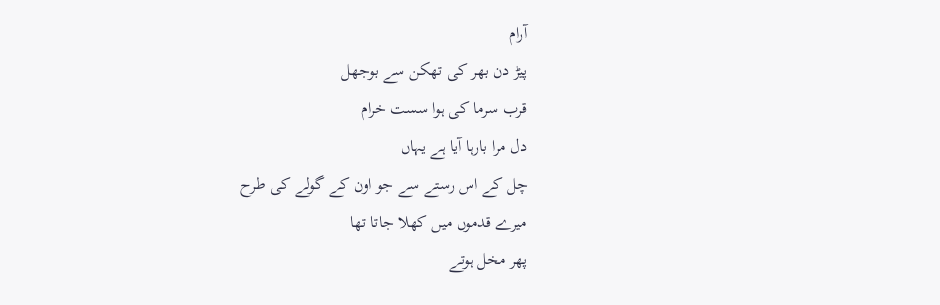آرام
پیڑ دن بھر کی تھکن سے بوجھل
قرب سرما کی ہوا سست خرام
دل مرا بارہا آیا ہے یہاں
چل کے اس رستے سے جو اون کے گولے کی طرح
میرے قدموں میں کھلا جاتا تھا
پھر مخل ہوتے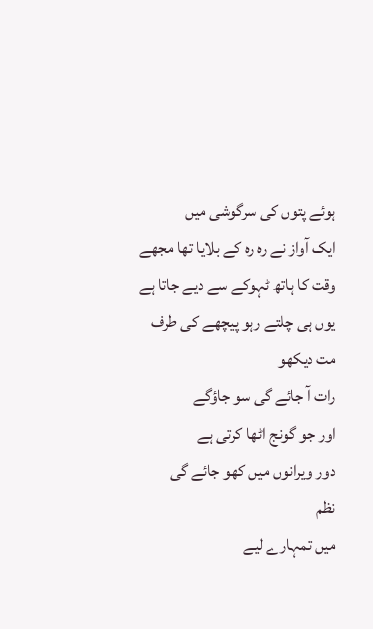ہوئے پتوں کی سرگوشی میں
ایک آواز نے رہ رہ کے بلایا تھا مجھے
وقت کا ہاتھ ٹہوکے سے دیے جاتا ہے
یوں ہی چلتے رہو پیچھے کی طرف مت دیکھو
رات آ جائے گی سو جاؤگے
اور جو گونج اٹھا کرتی ہے
دور ویرانوں میں کھو جائے گی
نظم
میں تمہارے لیے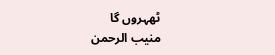ٹھہروں گا
منیب الرحمن